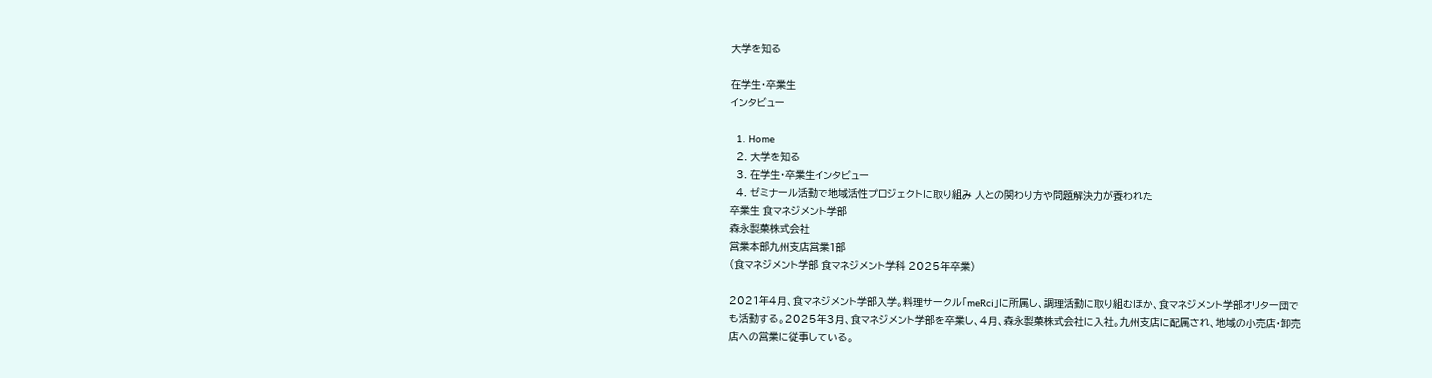大学を知る

在学生・卒業生
インタビュー

  1. Home
  2. 大学を知る
  3. 在学生・卒業生インタビュー
  4. ゼミナール活動で地域活性プロジェクトに取り組み 人との関わり方や問題解決力が養われた
卒業生 食マネジメント学部
森永製菓株式会社
営業本部九州支店営業1部
(食マネジメント学部 食マネジメント学科 2025年卒業)

2021年4月、食マネジメント学部入学。料理サークル「meRci」に所属し、調理活動に取り組むほか、食マネジメント学部オリター団でも活動する。2025年3月、食マネジメント学部を卒業し、4月、森永製菓株式会社に入社。九州支店に配属され、地域の小売店・卸売店への営業に従事している。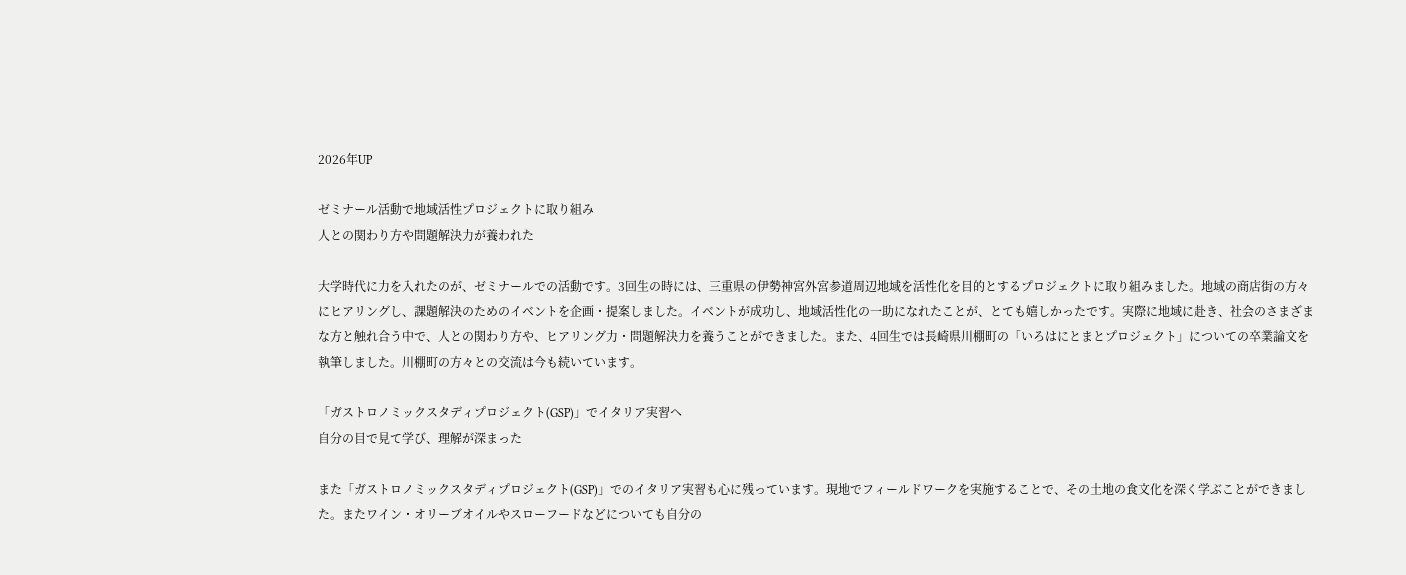2026年UP

ゼミナール活動で地域活性プロジェクトに取り組み
人との関わり方や問題解決力が養われた

大学時代に力を入れたのが、ゼミナールでの活動です。3回生の時には、三重県の伊勢神宮外宮参道周辺地域を活性化を目的とするプロジェクトに取り組みました。地域の商店街の方々にヒアリングし、課題解決のためのイベントを企画・提案しました。イベントが成功し、地域活性化の一助になれたことが、とても嬉しかったです。実際に地域に赴き、社会のさまざまな方と触れ合う中で、人との関わり方や、ヒアリング力・問題解決力を養うことができました。また、4回生では長崎県川棚町の「いろはにとまとプロジェクト」についての卒業論文を執筆しました。川棚町の方々との交流は今も続いています。

「ガストロノミックスタディプロジェクト(GSP)」でイタリア実習へ
自分の目で見て学び、理解が深まった

また「ガストロノミックスタディプロジェクト(GSP)」でのイタリア実習も心に残っています。現地でフィールドワークを実施することで、その土地の食文化を深く学ぶことができました。またワイン・オリーブオイルやスローフードなどについても自分の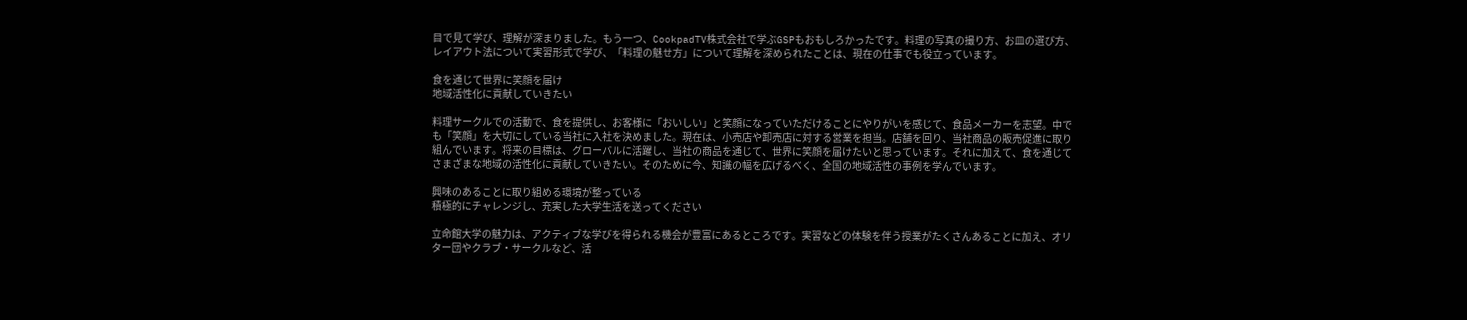目で見て学び、理解が深まりました。もう一つ、CookpadTV株式会社で学ぶGSPもおもしろかったです。料理の写真の撮り方、お皿の選び方、レイアウト法について実習形式で学び、「料理の魅せ方」について理解を深められたことは、現在の仕事でも役立っています。

食を通じて世界に笑顔を届け
地域活性化に貢献していきたい

料理サークルでの活動で、食を提供し、お客様に「おいしい」と笑顔になっていただけることにやりがいを感じて、食品メーカーを志望。中でも「笑顔」を大切にしている当社に入社を決めました。現在は、小売店や卸売店に対する営業を担当。店舗を回り、当社商品の販売促進に取り組んでいます。将来の目標は、グローバルに活躍し、当社の商品を通じて、世界に笑顔を届けたいと思っています。それに加えて、食を通じてさまざまな地域の活性化に貢献していきたい。そのために今、知識の幅を広げるべく、全国の地域活性の事例を学んでいます。

興味のあることに取り組める環境が整っている
積極的にチャレンジし、充実した大学生活を送ってください

立命館大学の魅力は、アクティブな学びを得られる機会が豊富にあるところです。実習などの体験を伴う授業がたくさんあることに加え、オリター団やクラブ・サークルなど、活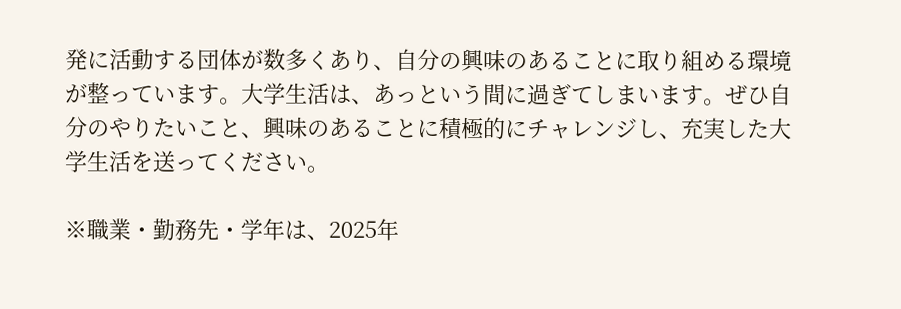発に活動する団体が数多くあり、自分の興味のあることに取り組める環境が整っています。大学生活は、あっという間に過ぎてしまいます。ぜひ自分のやりたいこと、興味のあることに積極的にチャレンジし、充実した大学生活を送ってください。

※職業・勤務先・学年は、2025年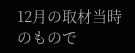12月の取材当時のもので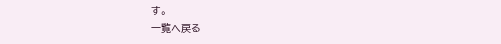す。
一覧へ戻る